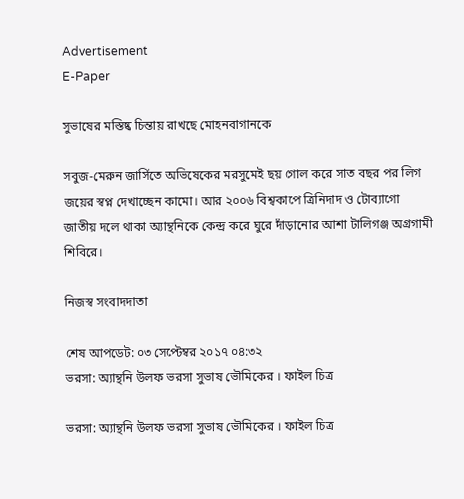Advertisement
E-Paper

সুভাষের মস্তিষ্ক চিন্তায় রাখছে মোহনবাগানকে

সবুজ-মেরুন জার্সিতে অভিষেকের মরসুমেই ছয় গোল করে সাত বছর পর লিগ জয়ের স্বপ্ন দেখাচ্ছেন কামো। আর ২০০৬ বিশ্বকাপে ত্রিনিদাদ ও টোব্যাগো জাতীয় দলে থাকা অ্যান্থনিকে কেন্দ্র করে ঘুরে দাঁড়ানোর আশা টালিগঞ্জ অগ্রগামী শিবিরে।

নিজস্ব সংবাদদাতা

শেষ আপডেট: ০৩ সেপ্টেম্বর ২০১৭ ০৪:৩২
ভরসা: অ্যান্থনি উলফ ভরসা সুভাষ ভৌমিকের । ফাইল চিত্র

ভরসা: অ্যান্থনি উলফ ভরসা সুভাষ ভৌমিকের । ফাইল চিত্র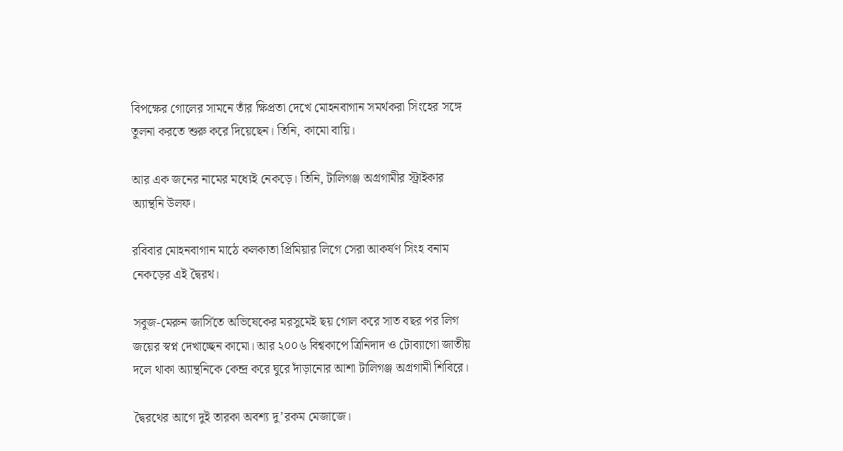বিপক্ষের গোলের সামনে তাঁর ক্ষিপ্রতা দেখে মোহনবাগান সমর্থকরা সিংহের সঙ্গে তুলনা করতে শুরু করে দিয়েছেন। তিনি, কামো বায়ি।

আর এক জনের নামের মধ্যেই নেকড়ে। তিনি, টালিগঞ্জ অগ্রগামীর স্ট্রাইকার অ্যান্থনি উলফ।

রবিবার মোহনবাগান মাঠে কলকাতা প্রিমিয়ার লিগে সেরা আকর্ষণ সিংহ বনাম নেকড়ের এই দ্বৈরথ।

সবুজ-মেরুন জার্সিতে অভিষেকের মরসুমেই ছয় গোল করে সাত বছর পর লিগ জয়ের স্বপ্ন দেখাচ্ছেন কামো। আর ২০০৬ বিশ্বকাপে ত্রিনিদাদ ও টোব্যাগো জাতীয় দলে থাকা অ্যান্থনিকে কেন্দ্র করে ঘুরে দাঁড়ানোর আশা টালিগঞ্জ অগ্রগামী শিবিরে।

দ্বৈরথের আগে দুই তারকা অবশ্য দু’রকম মেজাজে।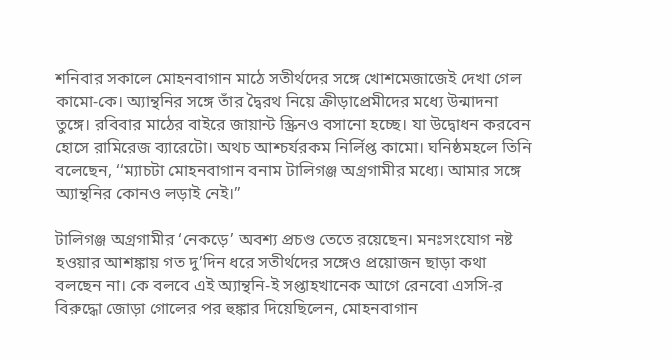শনিবার সকালে মোহনবাগান মাঠে সতীর্থদের সঙ্গে খোশমেজাজেই দেখা গেল কামো-কে। অ্যান্থনির সঙ্গে তাঁর দ্বৈরথ নিয়ে ক্রীড়াপ্রেমীদের মধ্যে উন্মাদনা তুঙ্গে। রবিবার মাঠের বাইরে জায়ান্ট স্ক্রিনও বসানো হচ্ছে। যা উদ্বোধন করবেন হোসে রামিরেজ ব্যারেটো। অথচ আশ্চর্যরকম নির্লিপ্ত কামো। ঘনিষ্ঠমহলে তিনি বলেছেন, ‘‘ম্যাচটা মোহনবাগান বনাম টালিগঞ্জ অগ্রগামীর মধ্যে। আমার সঙ্গে অ্যান্থনির কোনও লড়াই নেই।’’

টালিগঞ্জ অগ্রগামীর ‘নেকড়ে’ অবশ্য প্রচণ্ড তেতে রয়েছেন। মনঃসংযোগ নষ্ট হওয়ার আশঙ্কায় গত দু’দিন ধরে সতীর্থদের সঙ্গেও প্রয়োজন ছাড়া কথা বলছেন না। কে বলবে এই অ্যান্থনি-ই সপ্তাহখানেক আগে রেনবো এসসি-র বিরুদ্ধো জোড়া গোলের পর হুঙ্কার দিয়েছিলেন, মোহনবাগান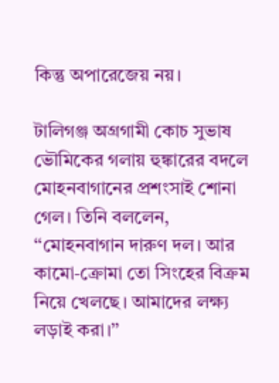কিন্তু অপারেজেয় নয়।

টালিগঞ্জ অগ্রগামী কোচ সুভাষ ভৌমিকের গলায় হুঙ্কারের বদলে মোহনবাগানের প্রশংসাই শোনা গেল। তিনি বললেন, ‘‘মোহনবাগান দারুণ দল। আর কামো-ক্রোমা তো সিংহের বিক্রম নিয়ে খেলছে। আমাদের লক্ষ্য লড়াই করা।’’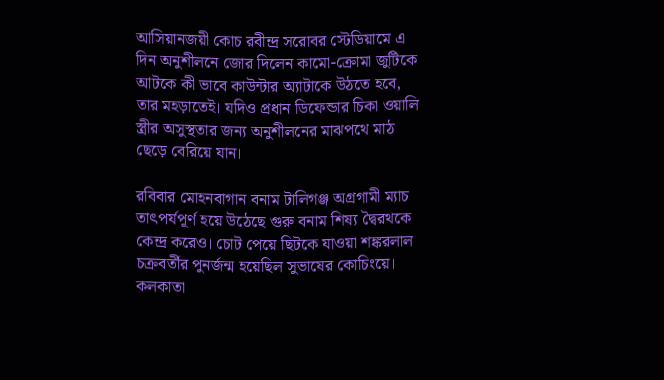আসিয়ানজয়ী কোচ রবীন্দ্র সরোবর স্টেডিয়ামে এ দিন অনুশীলনে জোর দিলেন কামো-ক্রোমা জুটিকে আটকে কী ভাবে কাউন্টার অ্যাটাকে উঠতে হবে, তার মহড়াতেই। যদিও প্রধান ডিফেন্ডার চিকা ওয়ালি স্ত্রীর অসুস্থতার জন্য অনুশীলনের মাঝপথে মাঠ ছেড়ে বেরিয়ে যান।

রবিবার মোহনবাগান বনাম টালিগঞ্জ অগ্রগামী ম্যাচ তাৎপর্যপূর্ণ হয়ে উঠেছে গুরু বনাম শিষ্য দ্বৈরথকে কেন্দ্র করেও। চোট পেয়ে ছিটকে যাওয়া শঙ্করলাল চক্রবর্তীর পুনর্জন্ম হয়েছিল সুভাষের কোচিংয়ে। কলকাতা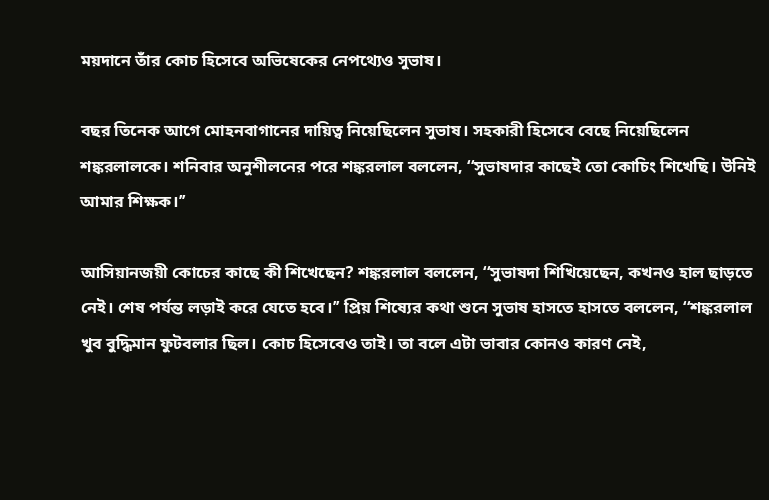ময়দানে তাঁর কোচ হিসেবে অভিষেকের নেপথ্যেও সুভাষ।

বছর তিনেক আগে মোহনবাগানের দায়িত্ব নিয়েছিলেন সুভাষ। সহকারী হিসেবে বেছে নিয়েছিলেন শঙ্করলালকে। শনিবার অনুশীলনের পরে শঙ্করলাল বললেন, ‘‘সুভাষদার কাছেই তো কোচিং শিখেছি। উনিই আমার শিক্ষক।’’

আসিয়ানজয়ী কোচের কাছে কী শিখেছেন? শঙ্করলাল বললেন, ‘‘সুভাষদা শিখিয়েছেন, কখনও হাল ছাড়তে নেই। শেষ পর্যন্ত লড়াই করে যেতে হবে।’’ প্রিয় শিষ্যের কথা শুনে সুভাষ হাসতে হাসতে বললেন, ‘‘শঙ্করলাল খুব বুদ্ধিমান ফুটবলার ছিল। কোচ হিসেবেও তাই। তা বলে এটা ভাবার কোনও কারণ নেই,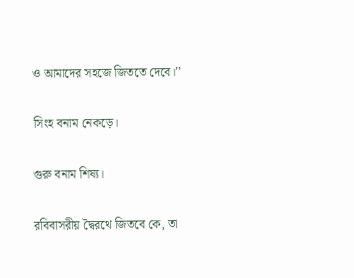ও আমাদের সহজে জিততে দেবে।’’

সিংহ বনাম নেকড়ে।

গুরু বনাম শিষ্য।

রবিবাসরীয় দ্বৈরথে জিতবে কে, তা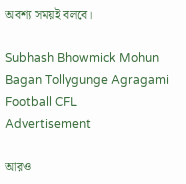অবশ্য সময়ই বলবে।

Subhash Bhowmick Mohun Bagan Tollygunge Agragami Football CFL
Advertisement

আরও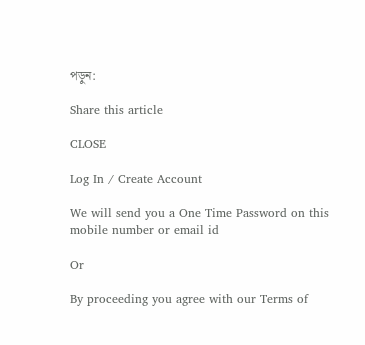পড়ুন:

Share this article

CLOSE

Log In / Create Account

We will send you a One Time Password on this mobile number or email id

Or

By proceeding you agree with our Terms of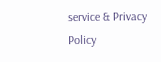service & Privacy Policy